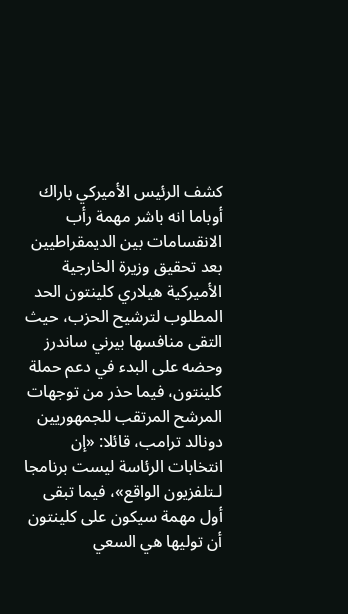كشف الرئيس الأميركي باراك أوباما انه باشر مهمة رأب الانقسامات بين الديمقراطيين بعد تحقيق وزيرة الخارجية الأميركية هيلاري كلينتون الحد المطلوب لترشيح الحزب، حيث التقى منافسها بيرني ساندرز وحضه على البدء في دعم حملة كلينتون، فيما حذر من توجهات المرشح المرتقب للجمهوريين دونالد ترامب، قائلا: «إن انتخابات الرئاسة ليست برنامجا لـتلفزيون الواقع»، فيما تبقى أول مهمة سيكون على كلينتون أن توليها هي السعي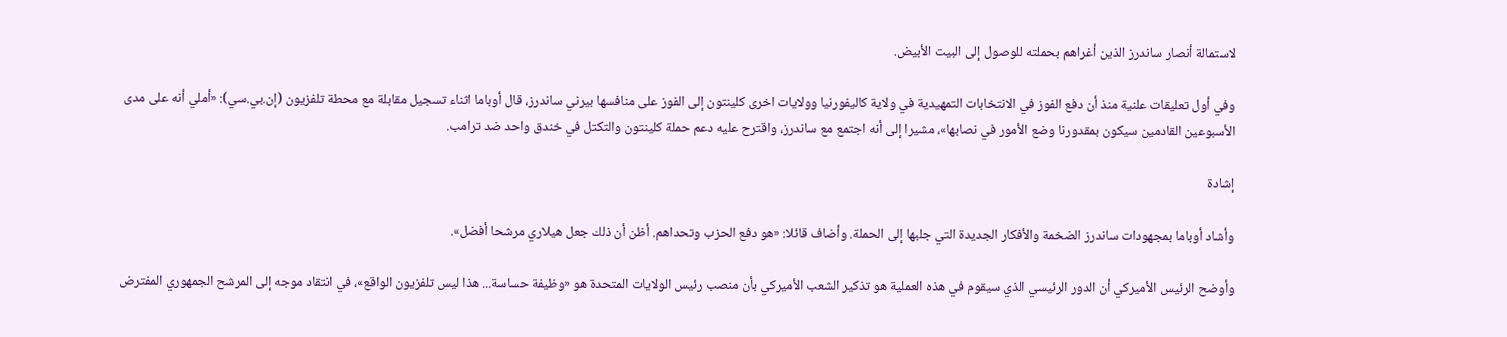لاستمالة أنصار ساندرز الذين أغراهم بحملته للوصول إلى البيت الأبيض.

وفي أول تعليقات علنية منذ أن دفع الفوز في الانتخابات التمهيدية في ولاية كاليفورنيا وولايات اخرى كلينتون إلى الفوز على منافسها بيرني ساندرز، قال أوباما اثناء تسجيل مقابلة مع محطة تلفزيون (إن.بي.سي): «أملي أنه على مدى الأسبوعين القادمين سيكون بمقدورنا وضع الأمور في نصابها»، مشيرا إلى أنه اجتمع مع ساندرز، واقترح عليه دعم حملة كلينتون والتكتل في خندق واحد ضد ترامب.

إشادة

وأشاد أوباما بمجهودات ساندرز الضخمة والأفكار الجديدة التي جلبها إلى الحملة. وأضاف قائلا: «هو دفع الحزب وتحداهم. أظن أن ذلك جعل هيلاري مرشحا أفضل».

وأوضح الرئيس الأميركي أن الدور الرئيسي الذي سيقوم في هذه العملية هو تذكير الشعب الأميركي بأن منصب رئيس الولايات المتحدة هو «وظيفة حساسة... هذا ليس تلفزيون الواقع»، في انتقاد موجه إلى المرشح الجمهوري المفترض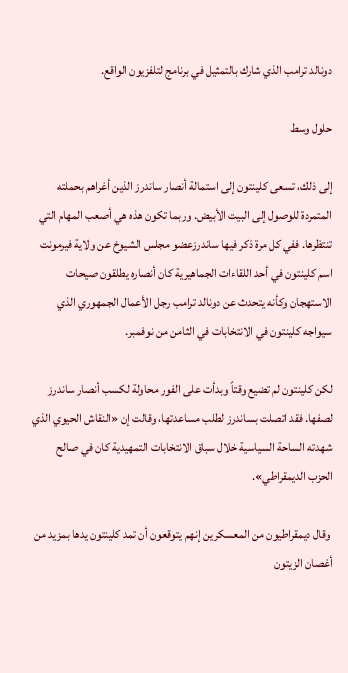دونالد ترامب الذي شارك بالتمثيل في برنامج لتلفزيون الواقع.

حلول وسط

إلى ذلك، تسعى كلينتون إلى استمالة أنصار ساندرز الذين أغراهم بحملته المتمردة للوصول إلى البيت الأبيض. وربما تكون هذه هي أصعب المهام التي تنتظرها. ففي كل مرة ذكر فيها ساندرزعضو مجلس الشيوخ عن ولاية فيرمونت اسم كلينتون في أحد اللقاءات الجماهيرية كان أنصاره يطلقون صيحات الاستهجان وكأنه يتحدث عن دونالد ترامب رجل الأعمال الجمهوري الذي سيواجه كلينتون في الانتخابات في الثامن من نوفمبر.

لكن كلينتون لم تضيع وقتاً وبدأت على الفور محاولة لكسب أنصار ساندرز لصفها. فقد اتصلت بساندرز لطلب مساعدتها، وقالت إن «النقاش الحيوي الذي شهدته الساحة السياسية خلال سباق الانتخابات التمهيدية كان في صالح الحزب الديمقراطي».

 وقال ديمقراطيون من المعسكرين إنهم يتوقعون أن تمد كلينتون يدها بمزيد من أغصان الزيتون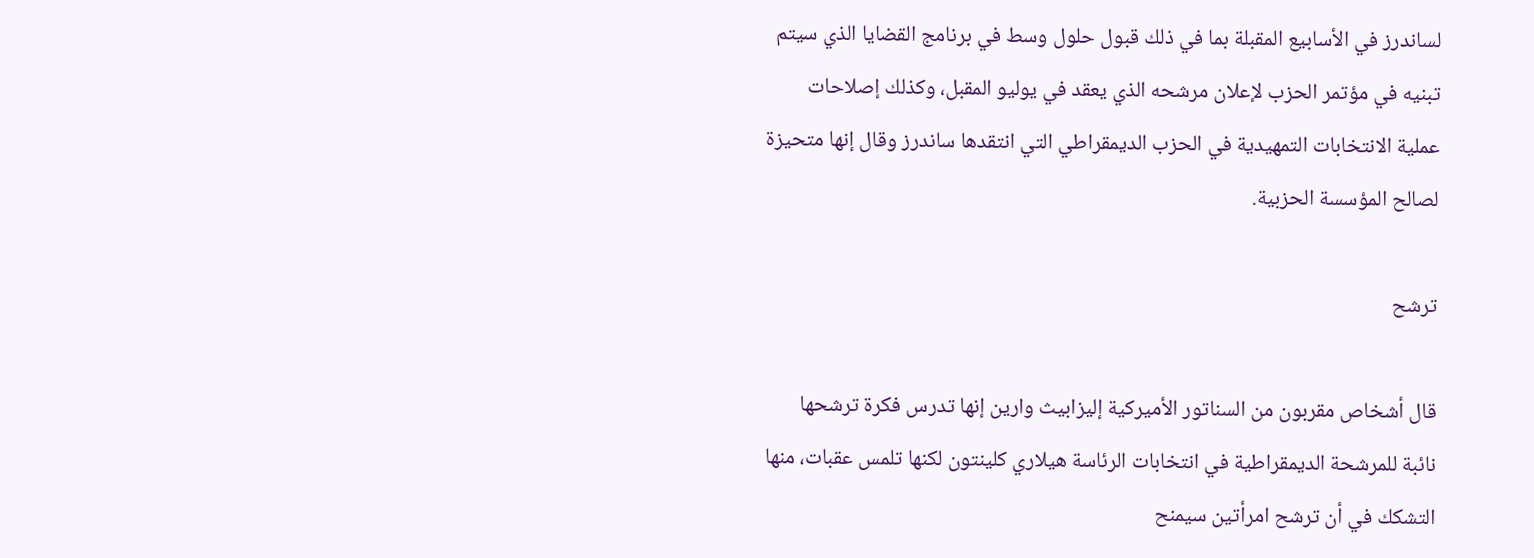لساندرز في الأسابيع المقبلة بما في ذلك قبول حلول وسط في برنامج القضايا الذي سيتم تبنيه في مؤتمر الحزب لإعلان مرشحه الذي يعقد في يوليو المقبل، وكذلك إصلاحات عملية الانتخابات التمهيدية في الحزب الديمقراطي التي انتقدها ساندرز وقال إنها متحيزة لصالح المؤسسة الحزبية.

ترشح

قال أشخاص مقربون من السناتور الأميركية إليزابيث وارين إنها تدرس فكرة ترشحها نائبة للمرشحة الديمقراطية في انتخابات الرئاسة هيلاري كلينتون لكنها تلمس عقبات، منها التشكك في أن ترشح امرأتين سيمنح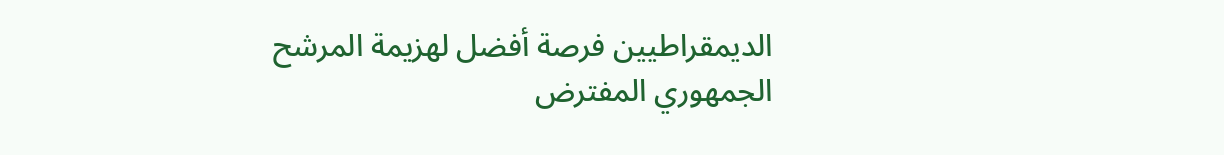الديمقراطيين فرصة أفضل لهزيمة المرشح الجمهوري المفترض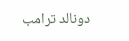دونالد ترامب